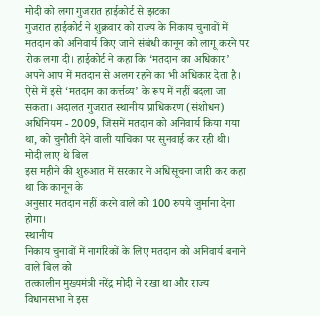मोदी को लगा गुजरात हाईकोर्ट से झटका
गुजरात हाईकोर्ट ने शुक्रवार को राज्य के निकाय चुनावों में मतदान को अनिवार्य किए जाने संबंधी कानून को लागू करने पर रोक लगा दी। हाईकोर्ट ने कहा कि ‘मतदान का अधिकार’ अपने आप में मतदान से अलग रहने का भी अधिकार देता है।
ऐसे में इसे ‘मतदान का कर्त्तव्य’ के रूप में नहीं बदला जा सकता। अदालत गुजरात स्थानीय प्राधिकरण (संशोधन) अधिनियम - 2009, जिसमें मतदान को अनिवार्य किया गया था, को चुनौती देने वाली याचिका पर सुनवाई कर रही थी।
मोदी लाए थे बिल
इस महीने की शुरुआत में सरकार ने अधिसूचना जारी कर कहा था कि कानून के
अनुसार मतदान नहीं करने वाले को 100 रुपये जुर्माना देना होगा।
स्थानीय
निकाय चुनावों में नागरिकों के लिए मतदान को अनिवार्य बनाने वाले बिल को
तत्कालीन मुख्यमंत्री नरेंद्र मोदी ने रखा था और राज्य विधानसभा ने इस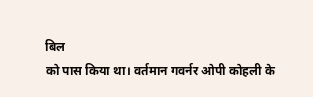बिल
को पास किया था। वर्तमान गवर्नर ओपी कोहली के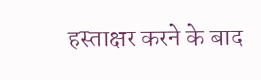हस्ताक्षर करने के बाद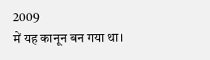2009
में यह कानून बन गया था।